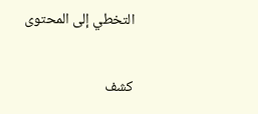التخطي إلى المحتوى

كشف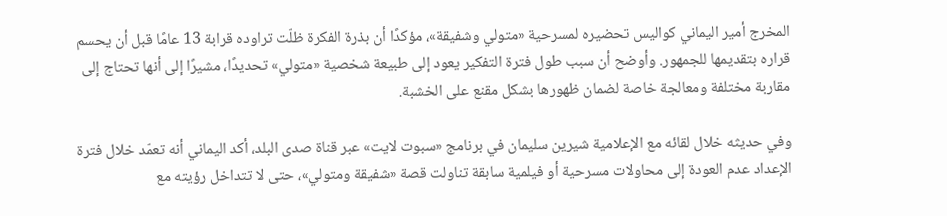المخرج أمير اليماني كواليس تحضيره لمسرحية «متولي وشفيقة»، مؤكدًا أن بذرة الفكرة ظلّت تراوده قرابة 13 عامًا قبل أن يحسم قراره بتقديمها للجمهور. وأوضح أن سبب طول فترة التفكير يعود إلى طبيعة شخصية «متولي» تحديدًا، مشيرًا إلى أنها تحتاج إلى مقاربة مختلفة ومعالجة خاصة لضمان ظهورها بشكل مقنع على الخشبة.

وفي حديثه خلال لقائه مع الإعلامية شيرين سليمان في برنامج «سبوت لايت» عبر قناة صدى البلد، أكد اليماني أنه تعمّد خلال فترة الإعداد عدم العودة إلى محاولات مسرحية أو فيلمية سابقة تناولت قصة «شفيقة ومتولي»، حتى لا تتداخل رؤيته مع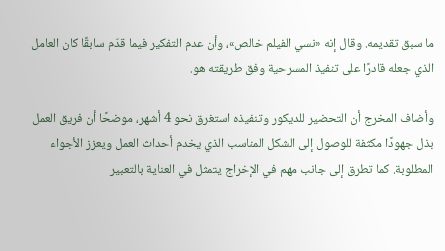ما سبق تقديمه. وقال إنه «نسي الفيلم خالص»، وأن عدم التفكير فيما قدّم سابقًا كان العامل الذي جعله قادرًا على تنفيذ المسرحية وفق طريقته هو.

وأضاف المخرج أن التحضير للديكور وتنفيذه استغرق نحو 4 أشهر، موضحًا أن فريق العمل بذل جهودًا مكثفة للوصول إلى الشكل المناسب الذي يخدم أحداث العمل ويعزز الأجواء المطلوبة. كما تطرق إلى جانب مهم في الإخراج يتمثل في العناية بالتعبير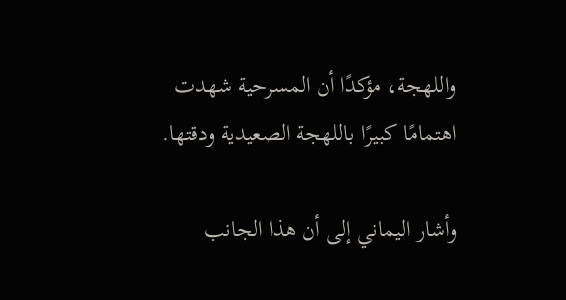واللهجة، مؤكدًا أن المسرحية شهدت اهتمامًا كبيرًا باللهجة الصعيدية ودقتها.

وأشار اليماني إلى أن هذا الجانب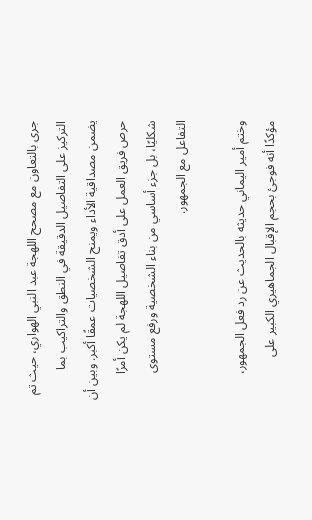جرى بالتعاون مع مصحح اللهجة عبد النبي الهواري، حيث تم التركيز على التفاصيل الدقيقة في النطق والتراكيب بما يضمن مصداقية الأداء ويمنح الشخصيات عمقًا أكبر. وبين أن حرص فريق العمل على أدق تفاصيل اللهجة لم يكن أمرًا شكليًا، بل جزء أساسي من بناء الشخصية ورفع مستوى التفاعل مع الجمهور.

وختم أمير اليماني حديثه بالحديث عن رد فعل الجمهور، مؤكدًا أنه فوجئ بحجم الإقبال الجماهيري الكبير على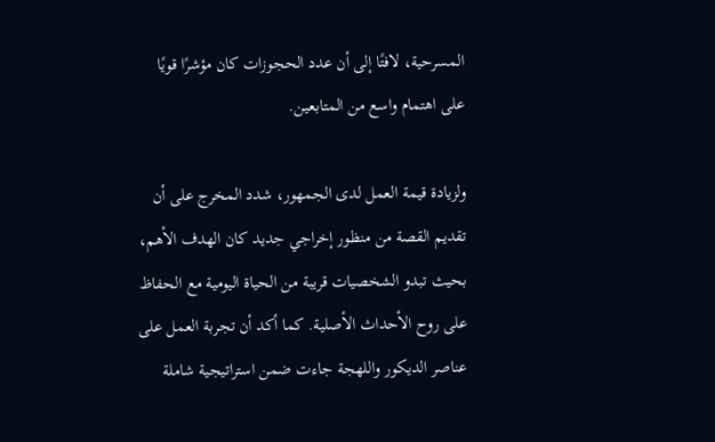المسرحية، لافتًا إلى أن عدد الحجوزات كان مؤشرًا قويًا على اهتمام واسع من المتابعين.

ولزيادة قيمة العمل لدى الجمهور، شدد المخرج على أن تقديم القصة من منظور إخراجي جديد كان الهدف الأهم، بحيث تبدو الشخصيات قريبة من الحياة اليومية مع الحفاظ على روح الأحداث الأصلية. كما أكد أن تجربة العمل على عناصر الديكور واللهجة جاءت ضمن استراتيجية شاملة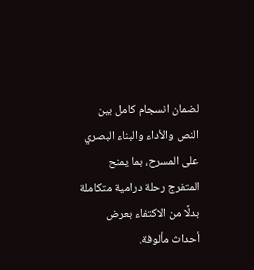لضمان انسجام كامل بين النص والأداء والبناء البصري على المسرح، بما يمنح المتفرج رحلة درامية متكاملة بدلًا من الاكتفاء بعرض أحداث مألوفة.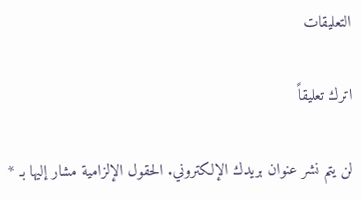التعليقات

اترك تعليقاً

لن يتم نشر عنوان بريدك الإلكتروني. الحقول الإلزامية مشار إليها بـ *